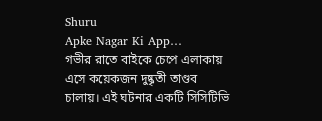Shuru
Apke Nagar Ki App…
গভীর রাতে বাইকে চেপে এলাকায় এসে কয়েকজন দুষ্কৃতী তাণ্ডব চালায়। এই ঘটনার একটি সিসিটিভি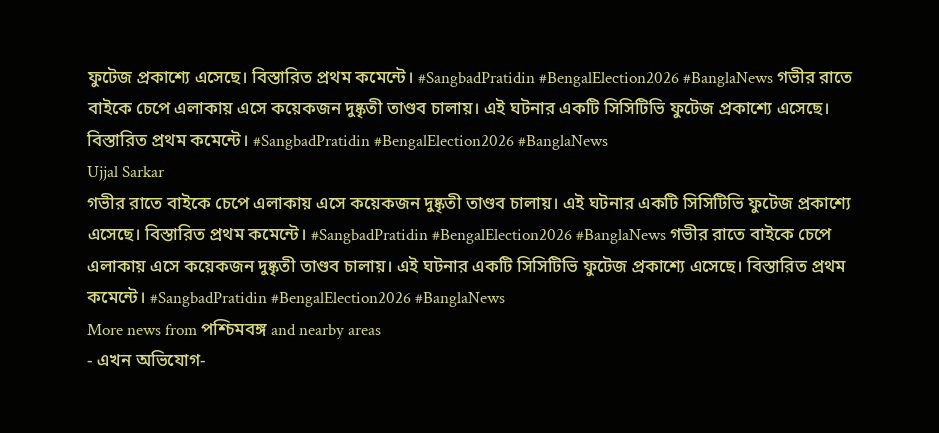ফুটেজ প্রকাশ্যে এসেছে। বিস্তারিত প্রথম কমেন্টে। #SangbadPratidin #BengalElection2026 #BanglaNews গভীর রাতে বাইকে চেপে এলাকায় এসে কয়েকজন দুষ্কৃতী তাণ্ডব চালায়। এই ঘটনার একটি সিসিটিভি ফুটেজ প্রকাশ্যে এসেছে। বিস্তারিত প্রথম কমেন্টে। #SangbadPratidin #BengalElection2026 #BanglaNews
Ujjal Sarkar
গভীর রাতে বাইকে চেপে এলাকায় এসে কয়েকজন দুষ্কৃতী তাণ্ডব চালায়। এই ঘটনার একটি সিসিটিভি ফুটেজ প্রকাশ্যে এসেছে। বিস্তারিত প্রথম কমেন্টে। #SangbadPratidin #BengalElection2026 #BanglaNews গভীর রাতে বাইকে চেপে এলাকায় এসে কয়েকজন দুষ্কৃতী তাণ্ডব চালায়। এই ঘটনার একটি সিসিটিভি ফুটেজ প্রকাশ্যে এসেছে। বিস্তারিত প্রথম কমেন্টে। #SangbadPratidin #BengalElection2026 #BanglaNews
More news from পশ্চিমবঙ্গ and nearby areas
- এখন অভিযোগ-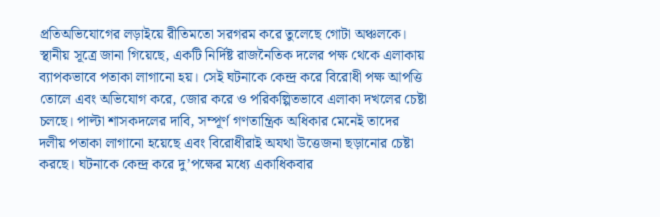প্রতিঅভিযোগের লড়াইয়ে রীতিমতো সরগরম করে তুলেছে গোটা অঞ্চলকে। স্থানীয় সূত্রে জানা গিয়েছে, একটি নির্দিষ্ট রাজনৈতিক দলের পক্ষ থেকে এলাকায় ব্যাপকভাবে পতাকা লাগানো হয়। সেই ঘটনাকে কেন্দ্র করে বিরোধী পক্ষ আপত্তি তোলে এবং অভিযোগ করে, জোর করে ও পরিকল্পিতভাবে এলাকা দখলের চেষ্টা চলছে। পাল্টা শাসকদলের দাবি, সম্পূর্ণ গণতান্ত্রিক অধিকার মেনেই তাদের দলীয় পতাকা লাগানো হয়েছে এবং বিরোধীরাই অযথা উত্তেজনা ছড়ানোর চেষ্টা করছে। ঘটনাকে কেন্দ্র করে দু’পক্ষের মধ্যে একাধিকবার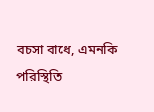বচসা বাধে, এমনকি পরিস্থিতি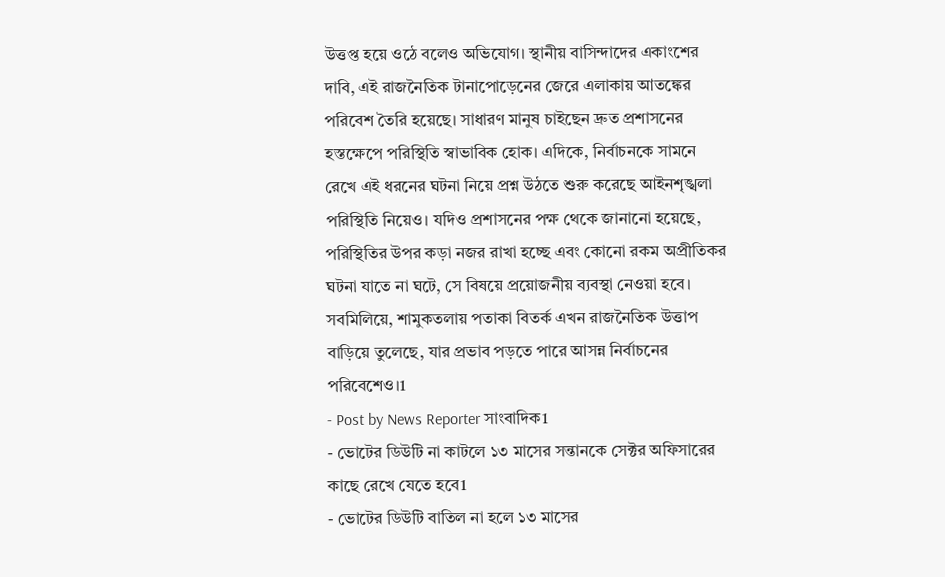উত্তপ্ত হয়ে ওঠে বলেও অভিযোগ। স্থানীয় বাসিন্দাদের একাংশের দাবি, এই রাজনৈতিক টানাপোড়েনের জেরে এলাকায় আতঙ্কের পরিবেশ তৈরি হয়েছে। সাধারণ মানুষ চাইছেন দ্রুত প্রশাসনের হস্তক্ষেপে পরিস্থিতি স্বাভাবিক হোক। এদিকে, নির্বাচনকে সামনে রেখে এই ধরনের ঘটনা নিয়ে প্রশ্ন উঠতে শুরু করেছে আইনশৃঙ্খলা পরিস্থিতি নিয়েও। যদিও প্রশাসনের পক্ষ থেকে জানানো হয়েছে, পরিস্থিতির উপর কড়া নজর রাখা হচ্ছে এবং কোনো রকম অপ্রীতিকর ঘটনা যাতে না ঘটে, সে বিষয়ে প্রয়োজনীয় ব্যবস্থা নেওয়া হবে। সবমিলিয়ে, শামুকতলায় পতাকা বিতর্ক এখন রাজনৈতিক উত্তাপ বাড়িয়ে তুলেছে, যার প্রভাব পড়তে পারে আসন্ন নির্বাচনের পরিবেশেও।1
- Post by News Reporter সাংবাদিক1
- ভোটের ডিউটি না কাটলে ১৩ মাসের সন্তানকে সেক্টর অফিসারের কাছে রেখে যেতে হবে1
- ভোটের ডিউটি বাতিল না হলে ১৩ মাসের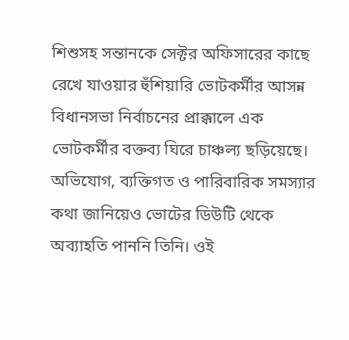শিশুসহ সন্তানকে সেক্টর অফিসারের কাছে রেখে যাওয়ার হুঁশিয়ারি ভোটকর্মীর আসন্ন বিধানসভা নির্বাচনের প্রাক্কালে এক ভোটকর্মীর বক্তব্য ঘিরে চাঞ্চল্য ছড়িয়েছে। অভিযোগ, ব্যক্তিগত ও পারিবারিক সমস্যার কথা জানিয়েও ভোটের ডিউটি থেকে অব্যাহতি পাননি তিনি। ওই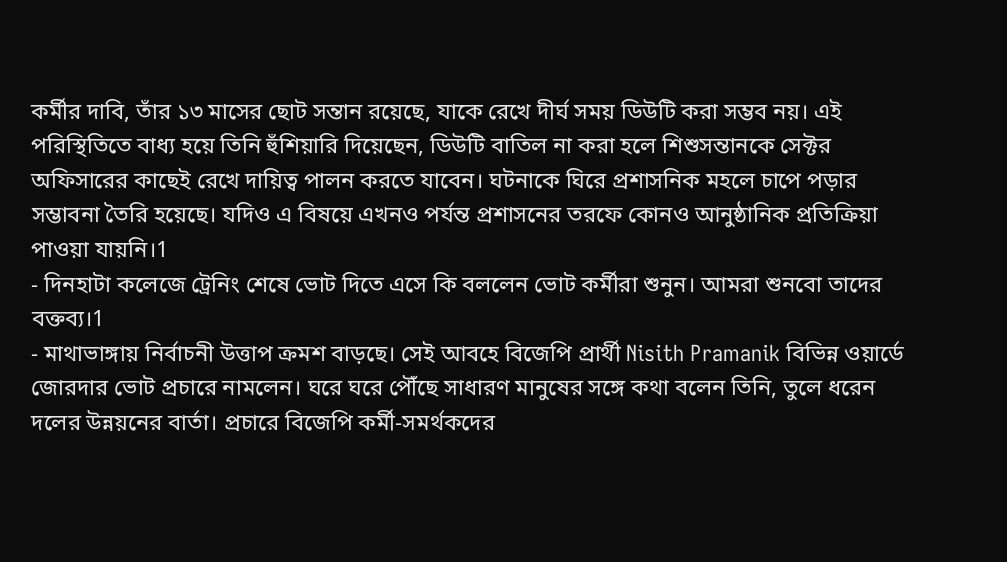কর্মীর দাবি, তাঁর ১৩ মাসের ছোট সন্তান রয়েছে, যাকে রেখে দীর্ঘ সময় ডিউটি করা সম্ভব নয়। এই পরিস্থিতিতে বাধ্য হয়ে তিনি হুঁশিয়ারি দিয়েছেন, ডিউটি বাতিল না করা হলে শিশুসন্তানকে সেক্টর অফিসারের কাছেই রেখে দায়িত্ব পালন করতে যাবেন। ঘটনাকে ঘিরে প্রশাসনিক মহলে চাপে পড়ার সম্ভাবনা তৈরি হয়েছে। যদিও এ বিষয়ে এখনও পর্যন্ত প্রশাসনের তরফে কোনও আনুষ্ঠানিক প্রতিক্রিয়া পাওয়া যায়নি।1
- দিনহাটা কলেজে ট্রেনিং শেষে ভোট দিতে এসে কি বললেন ভোট কর্মীরা শুনুন। আমরা শুনবো তাদের বক্তব্য।1
- মাথাভাঙ্গায় নির্বাচনী উত্তাপ ক্রমশ বাড়ছে। সেই আবহে বিজেপি প্রার্থী Nisith Pramanik বিভিন্ন ওয়ার্ডে জোরদার ভোট প্রচারে নামলেন। ঘরে ঘরে পৌঁছে সাধারণ মানুষের সঙ্গে কথা বলেন তিনি, তুলে ধরেন দলের উন্নয়নের বার্তা। প্রচারে বিজেপি কর্মী-সমর্থকদের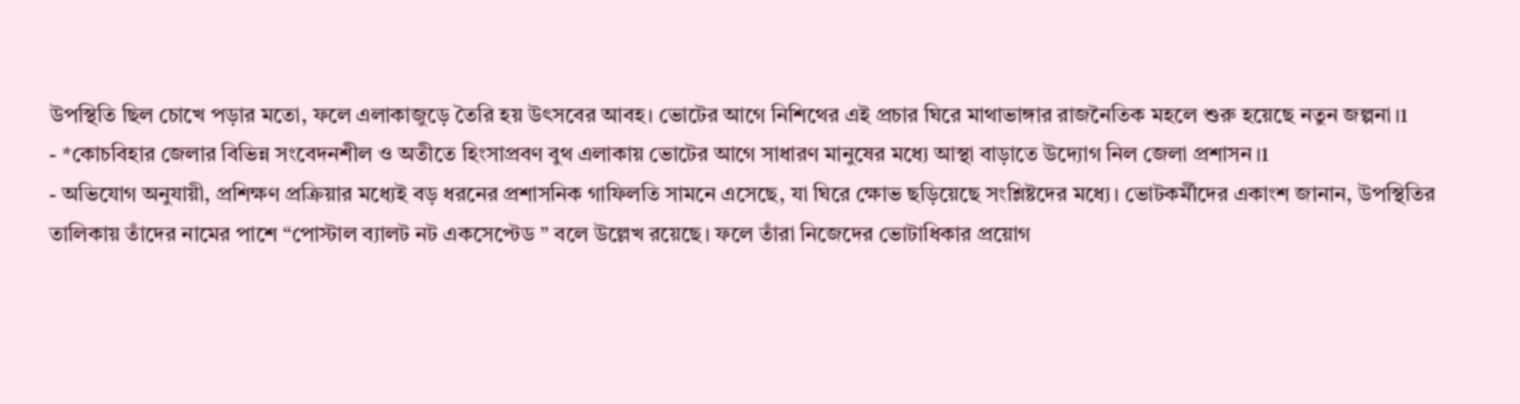উপস্থিতি ছিল চোখে পড়ার মতো, ফলে এলাকাজুড়ে তৈরি হয় উৎসবের আবহ। ভোটের আগে নিশিথের এই প্রচার ঘিরে মাথাভাঙ্গার রাজনৈতিক মহলে শুরু হয়েছে নতুন জল্পনা।1
- *কোচবিহার জেলার বিভিন্ন সংবেদনশীল ও অতীতে হিংসাপ্রবণ বুথ এলাকায় ভোটের আগে সাধারণ মানুষের মধ্যে আস্থা বাড়াতে উদ্যোগ নিল জেলা প্রশাসন।1
- অভিযোগ অনুযায়ী, প্রশিক্ষণ প্রক্রিয়ার মধ্যেই বড় ধরনের প্রশাসনিক গাফিলতি সামনে এসেছে, যা ঘিরে ক্ষোভ ছড়িয়েছে সংশ্লিষ্টদের মধ্যে। ভোটকর্মীদের একাংশ জানান, উপস্থিতির তালিকায় তাঁদের নামের পাশে “পোস্টাল ব্যালট নট একসেপ্টেড ” বলে উল্লেখ রয়েছে। ফলে তাঁরা নিজেদের ভোটাধিকার প্রয়োগ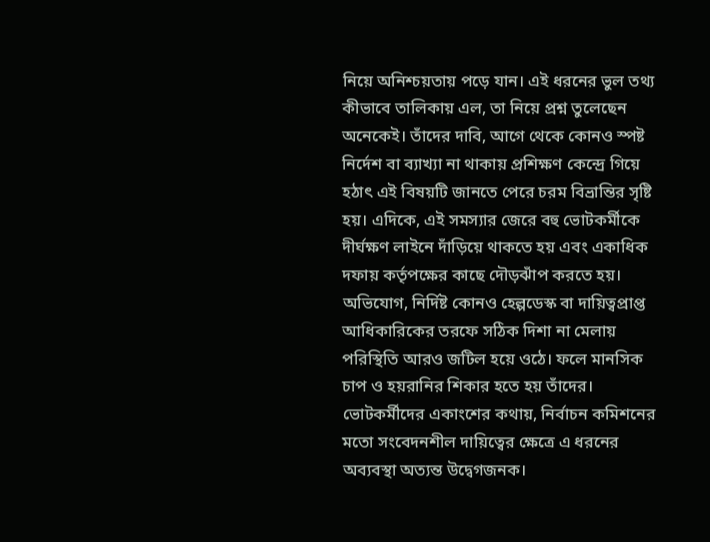নিয়ে অনিশ্চয়তায় পড়ে যান। এই ধরনের ভুল তথ্য কীভাবে তালিকায় এল, তা নিয়ে প্রশ্ন তুলেছেন অনেকেই। তাঁদের দাবি, আগে থেকে কোনও স্পষ্ট নির্দেশ বা ব্যাখ্যা না থাকায় প্রশিক্ষণ কেন্দ্রে গিয়ে হঠাৎ এই বিষয়টি জানতে পেরে চরম বিভ্রান্তির সৃষ্টি হয়। এদিকে, এই সমস্যার জেরে বহু ভোটকর্মীকে দীর্ঘক্ষণ লাইনে দাঁড়িয়ে থাকতে হয় এবং একাধিক দফায় কর্তৃপক্ষের কাছে দৌড়ঝাঁপ করতে হয়। অভিযোগ, নির্দিষ্ট কোনও হেল্পডেস্ক বা দায়িত্বপ্রাপ্ত আধিকারিকের তরফে সঠিক দিশা না মেলায় পরিস্থিতি আরও জটিল হয়ে ওঠে। ফলে মানসিক চাপ ও হয়রানির শিকার হতে হয় তাঁদের। ভোটকর্মীদের একাংশের কথায়, নির্বাচন কমিশনের মতো সংবেদনশীল দায়িত্বের ক্ষেত্রে এ ধরনের অব্যবস্থা অত্যন্ত উদ্বেগজনক।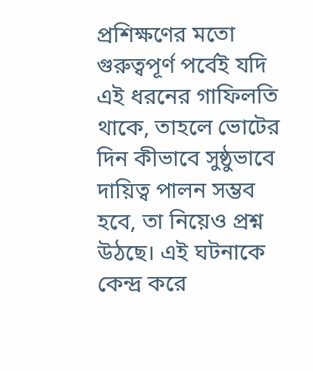প্রশিক্ষণের মতো গুরুত্বপূর্ণ পর্বেই যদি এই ধরনের গাফিলতি থাকে, তাহলে ভোটের দিন কীভাবে সুষ্ঠুভাবে দায়িত্ব পালন সম্ভব হবে, তা নিয়েও প্রশ্ন উঠছে। এই ঘটনাকে কেন্দ্র করে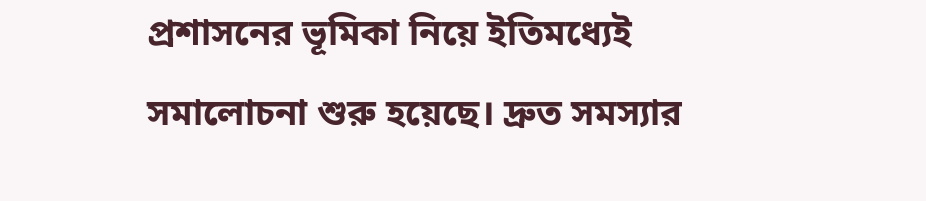প্রশাসনের ভূমিকা নিয়ে ইতিমধ্যেই সমালোচনা শুরু হয়েছে। দ্রুত সমস্যার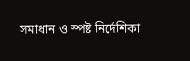সমাধান ও স্পষ্ট নির্দেশিকা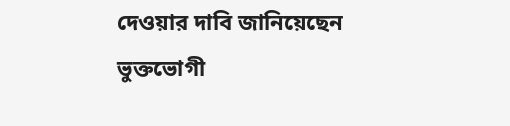দেওয়ার দাবি জানিয়েছেন ভুক্তভোগী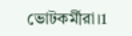ভোটকর্মীরা।1